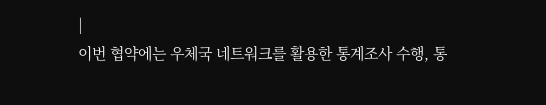|
이번 협약에는 우체국 네트워크를 활용한 통계조사 수행, 통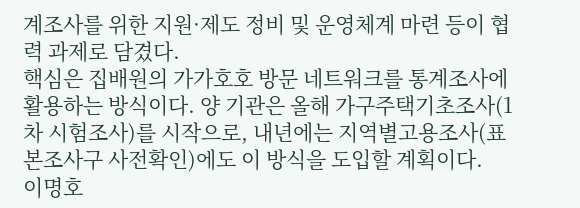계조사를 위한 지원·제도 정비 및 운영체계 마련 등이 협력 과제로 담겼다.
핵심은 집배원의 가가호호 방문 네트워크를 통계조사에 활용하는 방식이다. 양 기관은 올해 가구주택기초조사(1차 시험조사)를 시작으로, 내년에는 지역별고용조사(표본조사구 사전확인)에도 이 방식을 도입할 계획이다.
이명호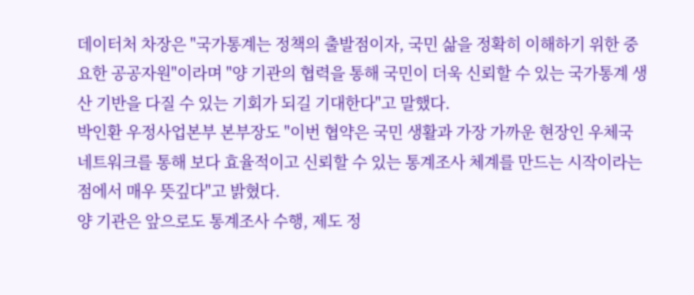데이터처 차장은 "국가통계는 정책의 출발점이자, 국민 삶을 정확히 이해하기 위한 중요한 공공자원"이라며 "양 기관의 협력을 통해 국민이 더욱 신뢰할 수 있는 국가통계 생산 기반을 다질 수 있는 기회가 되길 기대한다"고 말했다.
박인환 우정사업본부 본부장도 "이번 협약은 국민 생활과 가장 가까운 현장인 우체국 네트워크를 통해 보다 효율적이고 신뢰할 수 있는 통계조사 체계를 만드는 시작이라는 점에서 매우 뜻깊다"고 밝혔다.
양 기관은 앞으로도 통계조사 수행, 제도 정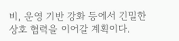비, 운영 기반 강화 등에서 긴밀한 상호 협력을 이어갈 계획이다.